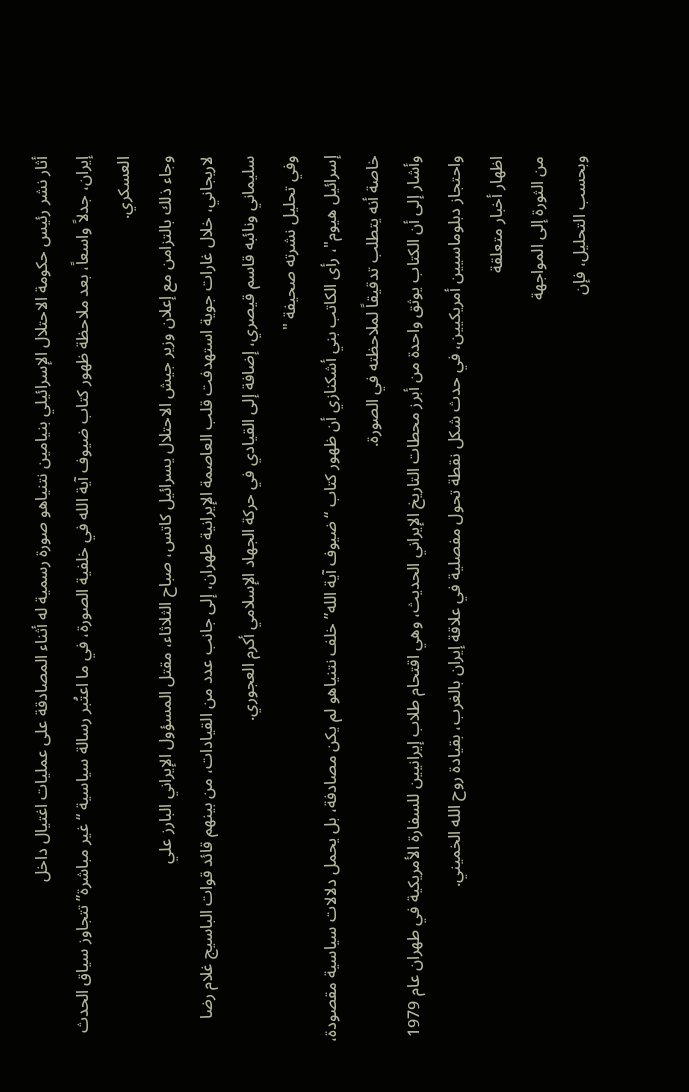أثار نشر رئيس حكومة الاحتلال الإسرائيلي بنيامين نتنياهو صورة رسمية له أثناء المصادقة على عمليات اغتيال داخل
إيران، جدلاً واسعاً، بعد ملاحظة ظهور كتاب ضيوف آية الله في خلفية الصورة، في ما اعتُبر رسالة سياسية “غير مباشرة” تتجاوز سياق الحدث العسكري.
وجاء ذلك بالتزامن مع إعلان وزير جيش الاحتلال يسرائيل كاتس، صباح الثلاثاء، مقتل المسؤول الإيراني البارز علي
لاريجاني، خلال غارات جوية استهدفت قلب العاصمة الإيرانية طهران، إلى جانب عدد من القيادات، من بينهم قائد قوات الباسيج غلام رضا سليماني ونائبه قاسم قيصري، إضافة إلى القيادي في حركة الجهاد الإسلامي أكرم العجوري.
وفي تحليل نشرته صحيفة "
إسرائيل هيوم"، رأى الكاتب بني أشكنازي أن ظهور كتاب “ضيوف آية الله” خلف نتنياهو لم يكن مصادفة، بل يحمل دلالات سياسية مقصودة، خاصة أنه يتطلب تدقيقاً لملاحظته في الصورة.
وأشار إلى أن الكتاب يوثق واحدة من أبرز محطات التاريخ الإيراني الحديث، وهي اقتحام طلاب إيرانيين للسفارة الأمريكية في طهران عام 1979 واحتجاز دبلوماسيين أمريكيين، في حدث شكل نقطة تحول مفصلية في علاقة إيران بالغرب، بقيادة روح الله الخميني.
اظهار أخبار متعلقة
من الثورة إلى المواجهة
وبحسب التحليل، فإن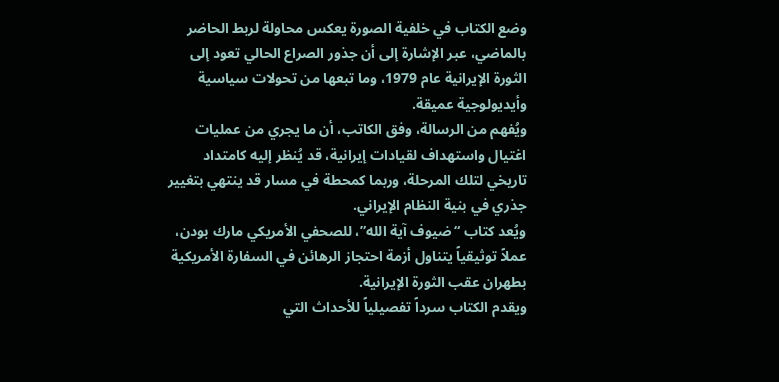وضع الكتاب في خلفية الصورة يعكس محاولة لربط الحاضر بالماضي، عبر الإشارة إلى أن جذور الصراع الحالي تعود إلى الثورة الإيرانية عام 1979، وما تبعها من تحولات سياسية وأيديولوجية عميقة.
ويُفهم من الرسالة، وفق الكاتب، أن ما يجري من عمليات اغتيال واستهداف لقيادات إيرانية، قد يُنظر إليه كامتداد تاريخي لتلك المرحلة، وربما كمحطة في مسار قد ينتهي بتغيير جذري في بنية النظام الإيراني.
ويُعد كتاب “ضيوف آية الله”، للصحفي الأمريكي مارك بودن، عملاً توثيقياً يتناول أزمة احتجاز الرهائن في السفارة الأمريكية بطهران عقب الثورة الإيرانية.
ويقدم الكتاب سرداً تفصيلياً للأحداث التي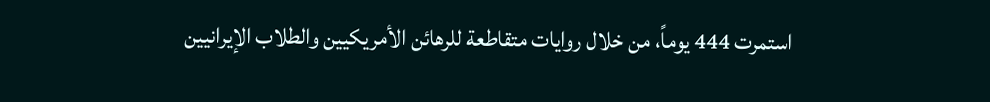استمرت 444 يوماً، من خلال روايات متقاطعة للرهائن الأمريكيين والطلاب الإيرانيين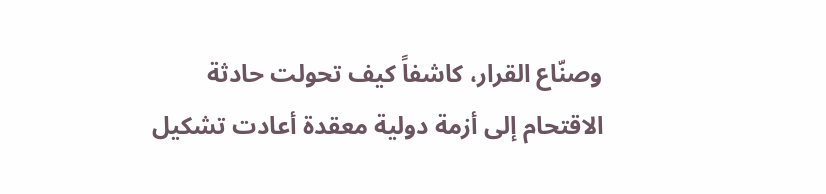وصنّاع القرار، كاشفاً كيف تحولت حادثة الاقتحام إلى أزمة دولية معقدة أعادت تشكيل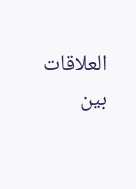العلاقات بين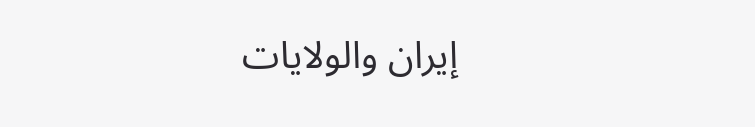إيران والولايات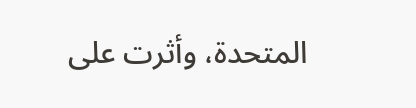المتحدة، وأثرت على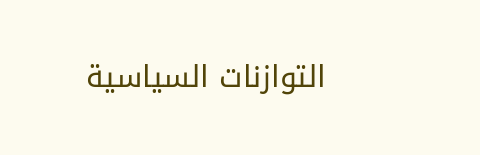التوازنات السياسية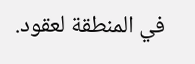في المنطقة لعقود.